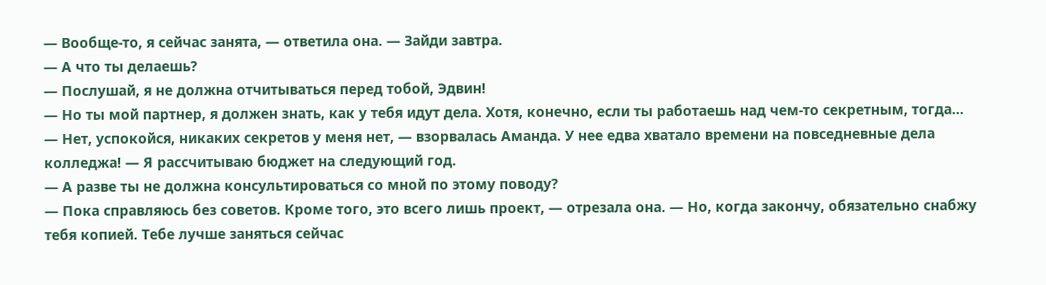— Вообще-то, я сейчас занята, — ответила она. — Зайди завтра.
— А что ты делаешь?
— Послушай, я не должна отчитываться перед тобой, Эдвин!
— Но ты мой партнер, я должен знать, как у тебя идут дела. Хотя, конечно, если ты работаешь над чем-то секретным, тогда…
— Нет, успокойся, никаких секретов у меня нет, — взорвалась Аманда. У нее едва хватало времени на повседневные дела колледжа! — Я рассчитываю бюджет на следующий год.
— А разве ты не должна консультироваться со мной по этому поводу?
— Пока справляюсь без советов. Кроме того, это всего лишь проект, — отрезала она. — Но, когда закончу, обязательно снабжу тебя копией. Тебе лучше заняться сейчас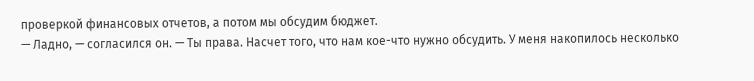проверкой финансовых отчетов, а потом мы обсудим бюджет.
— Ладно, — согласился он. — Ты права. Насчет того, что нам кое-что нужно обсудить. У меня накопилось несколько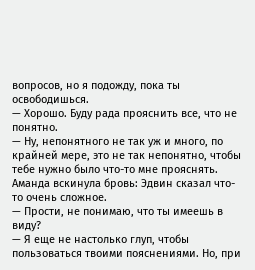вопросов, но я подожду, пока ты освободишься.
— Хорошо. Буду рада прояснить все, что не понятно.
— Ну, непонятного не так уж и много, по крайней мере, это не так непонятно, чтобы тебе нужно было что-то мне прояснять.
Аманда вскинула бровь: Эдвин сказал что-то очень сложное.
— Прости, не понимаю, что ты имеешь в виду?
— Я еще не настолько глуп, чтобы пользоваться твоими пояснениями. Но, при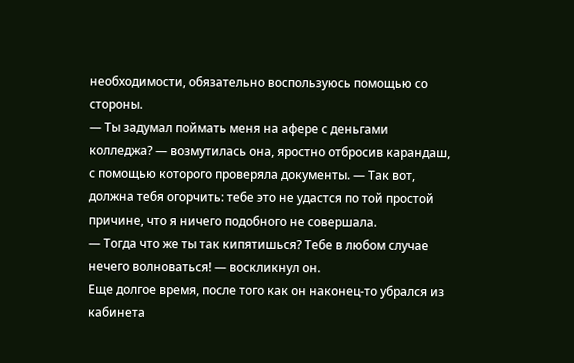необходимости, обязательно воспользуюсь помощью со стороны.
— Ты задумал поймать меня на афере с деньгами колледжа? — возмутилась она, яростно отбросив карандаш, с помощью которого проверяла документы. — Так вот, должна тебя огорчить: тебе это не удастся по той простой причине, что я ничего подобного не совершала.
— Тогда что же ты так кипятишься? Тебе в любом случае нечего волноваться! — воскликнул он.
Еще долгое время, после того как он наконец-то убрался из кабинета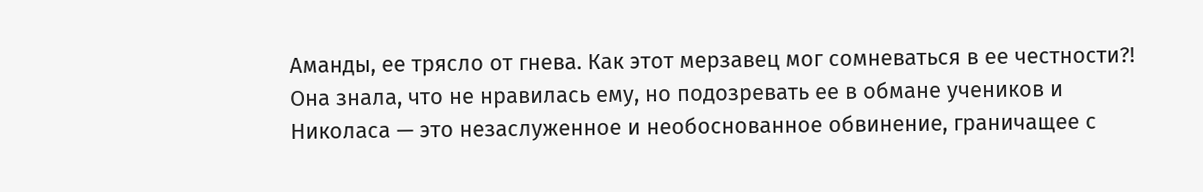Аманды, ее трясло от гнева. Как этот мерзавец мог сомневаться в ее честности?! Она знала, что не нравилась ему, но подозревать ее в обмане учеников и Николаса — это незаслуженное и необоснованное обвинение, граничащее с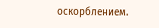оскорблением.